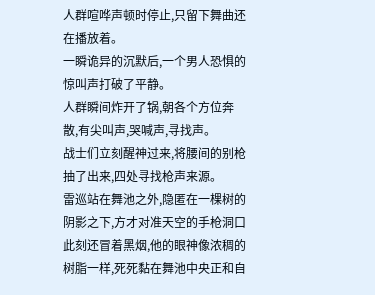人群喧哗声顿时停止,只留下舞曲还在播放着。
一瞬诡异的沉默后,一个男人恐惧的惊叫声打破了平静。
人群瞬间炸开了锅,朝各个方位奔散,有尖叫声,哭喊声,寻找声。
战士们立刻醒神过来,将腰间的别枪抽了出来,四处寻找枪声来源。
雷巡站在舞池之外,隐匿在一棵树的阴影之下,方才对准天空的手枪洞口此刻还冒着黑烟,他的眼神像浓稠的树脂一样,死死黏在舞池中央正和自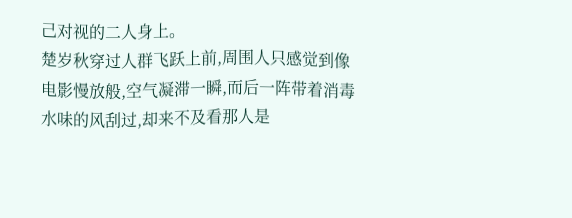己对视的二人身上。
楚岁秋穿过人群飞跃上前,周围人只感觉到像电影慢放般,空气凝滞一瞬,而后一阵带着消毒水味的风刮过,却来不及看那人是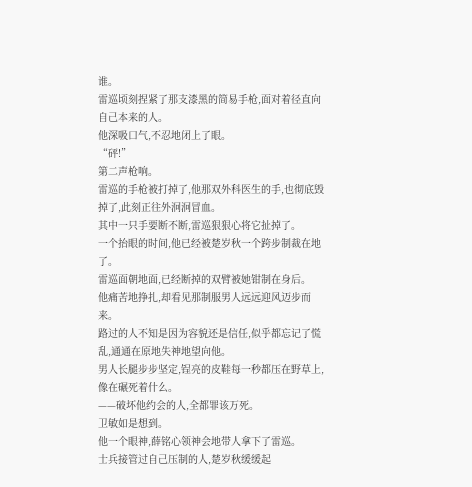谁。
雷巡顷刻捏紧了那支漆黑的简易手枪,面对着径直向自己本来的人。
他深吸口气,不忍地闭上了眼。
“砰!”
第二声枪响。
雷巡的手枪被打掉了,他那双外科医生的手,也彻底毁掉了,此刻正往外泂泂冒血。
其中一只手要断不断,雷巡狠狠心将它扯掉了。
一个抬眼的时间,他已经被楚岁秋一个跨步制裁在地了。
雷巡面朝地面,已经断掉的双臂被她钳制在身后。
他痛苦地挣扎,却看见那制服男人远远迎风迈步而来。
路过的人不知是因为容貌还是信任,似乎都忘记了慌乱,通通在原地失神地望向他。
男人长腿步步坚定,锃亮的皮鞋每一秒都压在野草上,像在碾死着什么。
——破坏他约会的人,全都罪该万死。
卫敏如是想到。
他一个眼神,薛铭心领神会地带人拿下了雷巡。
士兵接管过自己压制的人,楚岁秋缓缓起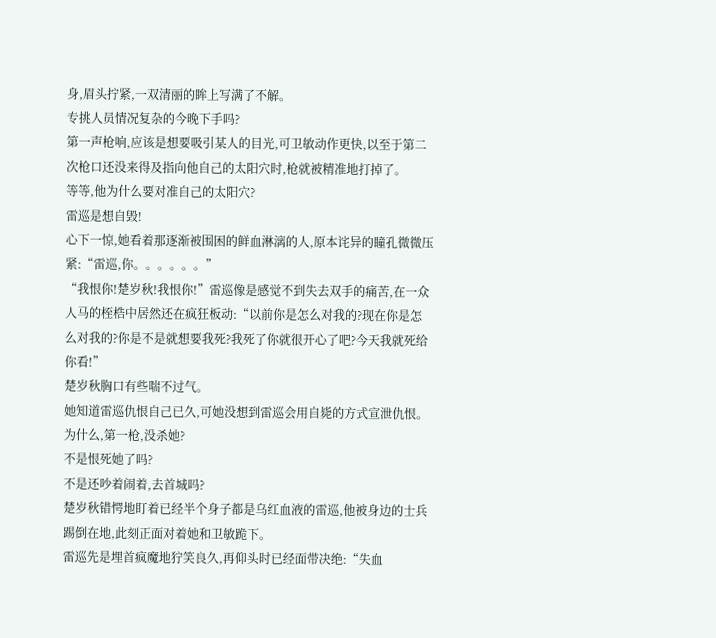身,眉头拧紧,一双清丽的眸上写满了不解。
专挑人员情况复杂的今晚下手吗?
第一声枪响,应该是想要吸引某人的目光,可卫敏动作更快,以至于第二次枪口还没来得及指向他自己的太阳穴时,枪就被精准地打掉了。
等等,他为什么要对准自己的太阳穴?
雷巡是想自毁!
心下一惊,她看着那逐渐被围困的鲜血淋漓的人,原本诧异的瞳孔微微压紧:“雷巡,你。。。。。。”
“我恨你!楚岁秋!我恨你!”雷巡像是感觉不到失去双手的痛苦,在一众人马的桎梏中居然还在疯狂板动:“以前你是怎么对我的?现在你是怎么对我的?你是不是就想要我死?我死了你就很开心了吧?今天我就死给你看!”
楚岁秋胸口有些喘不过气。
她知道雷巡仇恨自己已久,可她没想到雷巡会用自毙的方式宣泄仇恨。
为什么,第一枪,没杀她?
不是恨死她了吗?
不是还吵着闹着,去首城吗?
楚岁秋错愕地盯着已经半个身子都是乌红血液的雷巡,他被身边的士兵踢倒在地,此刻正面对着她和卫敏跪下。
雷巡先是埋首疯魔地狞笑良久,再仰头时已经面带决绝:“失血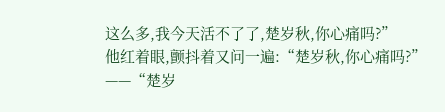这么多,我今天活不了了,楚岁秋,你心痛吗?”
他红着眼,颤抖着又问一遍:“楚岁秋,你心痛吗?”
——“楚岁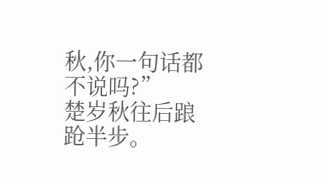秋,你一句话都不说吗?”
楚岁秋往后踉跄半步。